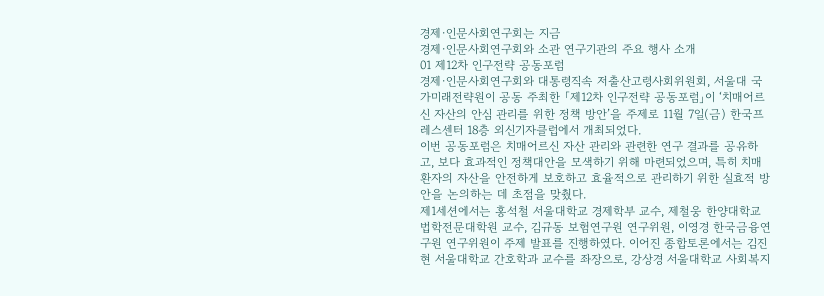경제·인문사회연구회는 지금
경제·인문사회연구회와 소관 연구기관의 주요 행사 소개
01 제12차 인구전략 공동포럼
경제·인문사회연구회와 대통령직속 저출산고령사회위원회, 서울대 국가미래전략원이 공동 주최한 「제12차 인구전략 공동포럼」이 ‘치매어르신 자산의 안심 관리를 위한 정책 방안’을 주제로 11월 7일(금) 한국프레스센터 18층 외신기자클럽에서 개최되었다.
이번 공동포럼은 치매어르신 자산 관리와 관련한 연구 결과를 공유하고, 보다 효과적인 정책대안을 모색하기 위해 마련되었으며, 특히 치매 환자의 자산을 안전하게 보호하고 효율적으로 관리하기 위한 실효적 방안을 논의하는 데 초점을 맞췄다.
제1세션에서는 홍석철 서울대학교 경제학부 교수, 제철웅 한양대학교 법학전문대학원 교수, 김규동 보험연구원 연구위원, 이영경 한국금융연구원 연구위원이 주제 발표를 진행하였다. 이어진 종합토론에서는 김진현 서울대학교 간호학과 교수를 좌장으로, 강상경 서울대학교 사회복지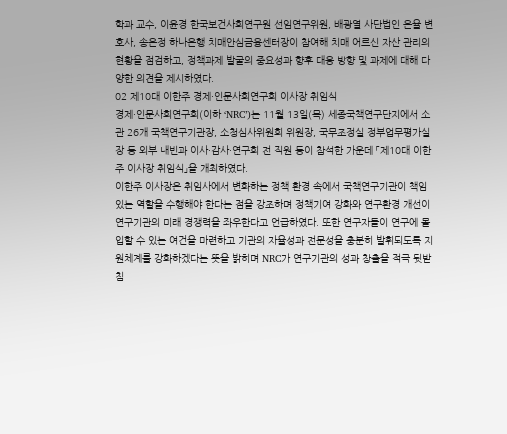학과 교수, 이윤경 한국보건사회연구원 선임연구위원, 배광열 사단법인 온율 변호사, 송은정 하나은행 치매안심금융센터장이 참여해 치매 어르신 자산 관리의 현황을 점검하고, 정책과제 발굴의 중요성과 향후 대응 방향 및 과제에 대해 다양한 의견을 제시하였다.
02 제10대 이한주 경제·인문사회연구회 이사장 취임식
경제·인문사회연구회(이하 ‘NRC’)는 11월 13일(목) 세종국책연구단지에서 소관 26개 국책연구기관장, 소청심사위원회 위원장, 국무조정실 정부업무평가실장 등 외부 내빈과 이사·감사·연구회 전 직원 등이 참석한 가운데 「제10대 이한주 이사장 취임식」을 개최하였다.
이한주 이사장은 취임사에서 변화하는 정책 환경 속에서 국책연구기관이 책임 있는 역할을 수행해야 한다는 점을 강조하며 정책기여 강화와 연구환경 개선이 연구기관의 미래 경쟁력을 좌우한다고 언급하였다. 또한 연구자들이 연구에 몰입할 수 있는 여건을 마련하고 기관의 자율성과 전문성을 충분히 발휘되도록 지원체계를 강화하겠다는 뜻을 밝히며 NRC가 연구기관의 성과 창출을 적극 뒷받침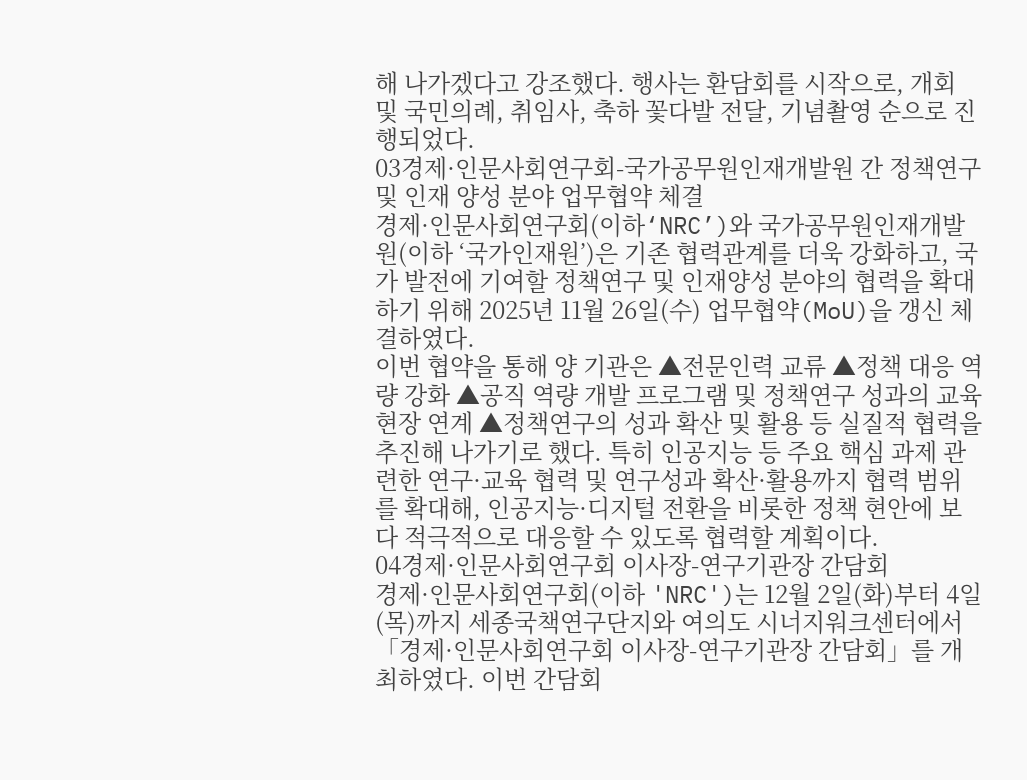해 나가겠다고 강조했다. 행사는 환담회를 시작으로, 개회 및 국민의례, 취임사, 축하 꽃다발 전달, 기념촬영 순으로 진행되었다.
03경제·인문사회연구회-국가공무원인재개발원 간 정책연구 및 인재 양성 분야 업무협약 체결
경제·인문사회연구회(이하‘NRC’)와 국가공무원인재개발원(이하 ‘국가인재원’)은 기존 협력관계를 더욱 강화하고, 국가 발전에 기여할 정책연구 및 인재양성 분야의 협력을 확대하기 위해 2025년 11월 26일(수) 업무협약(MoU)을 갱신 체결하였다.
이번 협약을 통해 양 기관은 ▲전문인력 교류 ▲정책 대응 역량 강화 ▲공직 역량 개발 프로그램 및 정책연구 성과의 교육 현장 연계 ▲정책연구의 성과 확산 및 활용 등 실질적 협력을 추진해 나가기로 했다. 특히 인공지능 등 주요 핵심 과제 관련한 연구·교육 협력 및 연구성과 확산·활용까지 협력 범위를 확대해, 인공지능·디지털 전환을 비롯한 정책 현안에 보다 적극적으로 대응할 수 있도록 협력할 계획이다.
04경제·인문사회연구회 이사장-연구기관장 간담회
경제·인문사회연구회(이하 'NRC')는 12월 2일(화)부터 4일(목)까지 세종국책연구단지와 여의도 시너지워크센터에서 「경제·인문사회연구회 이사장-연구기관장 간담회」를 개최하였다. 이번 간담회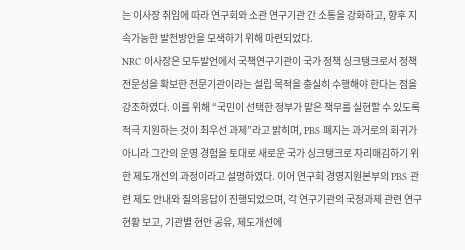는 이사장 취임에 따라 연구회와 소관 연구기관 간 소통을 강화하고, 향후 지속가능한 발전방안을 모색하기 위해 마련되었다.
NRC 이사장은 모두발언에서 국책연구기관이 국가 정책 싱크탱크로서 정책 전문성을 확보한 전문기관이라는 설립 목적을 충실히 수행해야 한다는 점을 강조하였다. 이를 위해 “국민이 선택한 정부가 맡은 책무를 실현할 수 있도록 적극 지원하는 것이 최우선 과제”라고 밝히며, PBS 폐지는 과거로의 회귀가 아니라 그간의 운영 경험을 토대로 새로운 국가 싱크탱크로 자리매김하기 위한 제도개선의 과정이라고 설명하였다. 이어 연구회 경영지원본부의 PBS 관련 제도 안내와 질의응답이 진행되었으며, 각 연구기관의 국정과제 관련 연구 현황 보고, 기관별 현안 공유, 제도개선에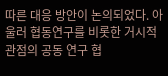따른 대응 방안이 논의되었다. 아울러 협동연구를 비롯한 거시적 관점의 공동 연구 협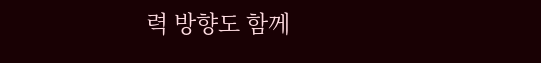력 방향도 함께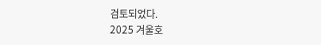검토되었다.
2025 겨울호